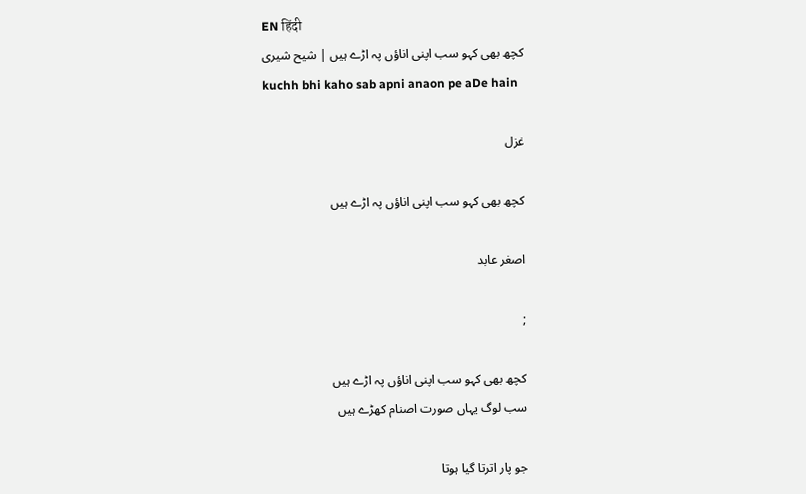EN हिंदी
کچھ بھی کہو سب اپنی اناؤں پہ اڑے ہیں | شیح شیری
kuchh bhi kaho sab apni anaon pe aDe hain

غزل

کچھ بھی کہو سب اپنی اناؤں پہ اڑے ہیں

اصغر عابد

;

کچھ بھی کہو سب اپنی اناؤں پہ اڑے ہیں
سب لوگ یہاں صورت اصنام کھڑے ہیں

جو پار اترتا گیا ہوتا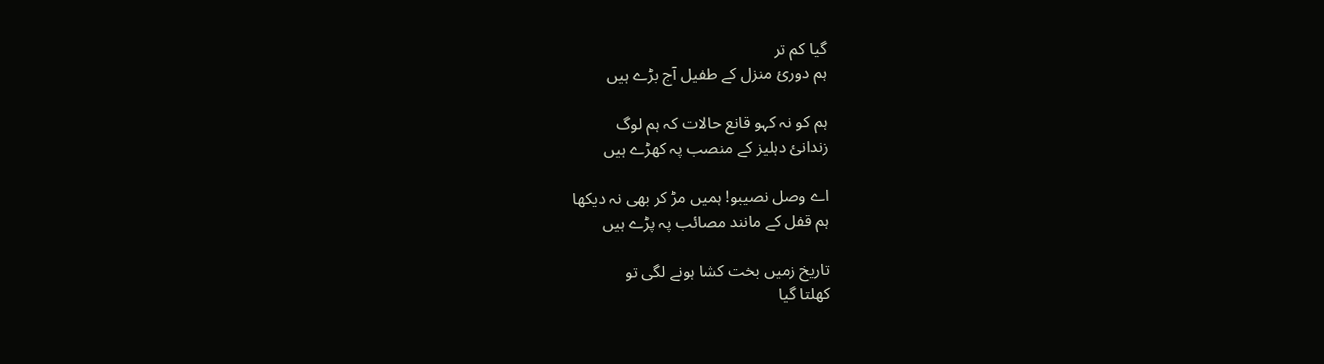گیا کم تر
ہم دورئ منزل کے طفیل آج بڑے ہیں

ہم کو نہ کہو قانع حالات کہ ہم لوگ
زندانیٔ دہلیز کے منصب پہ کھڑے ہیں

اے وصل نصیبو! ہمیں مڑ کر بھی نہ دیکھا
ہم قفل کے مانند مصائب پہ پڑے ہیں

تاریخ زمیں بخت کشا ہونے لگی تو
کھلتا گیا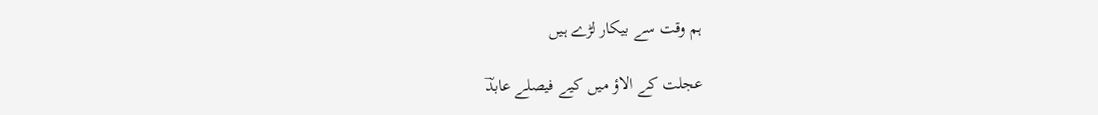ہم وقت سے بیکار لڑے ہیں

عجلت کے الاؤ میں کیے فیصلے عابدؔ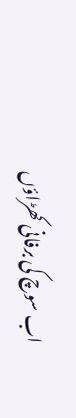اب سوچ کی برفانی کھڑاؤں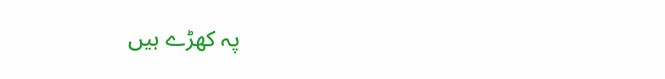پہ کھڑے ہیں